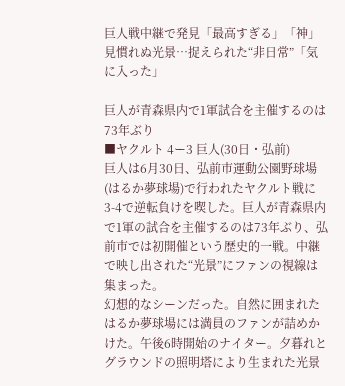巨人戦中継で発見「最高すぎる」「神」 見慣れぬ光景…捉えられた“非日常”「気に入った」

巨人が青森県内で1軍試合を主催するのは73年ぶり
■ヤクルト 4ー3 巨人(30日・弘前)
巨人は6月30日、弘前市運動公園野球場(はるか夢球場)で行われたヤクルト戦に3-4で逆転負けを喫した。巨人が青森県内で1軍の試合を主催するのは73年ぶり、弘前市では初開催という歴史的一戦。中継で映し出された“光景”にファンの視線は集まった。
幻想的なシーンだった。自然に囲まれたはるか夢球場には満員のファンが詰めかけた。午後6時開始のナイター。夕暮れとグラウンドの照明塔により生まれた光景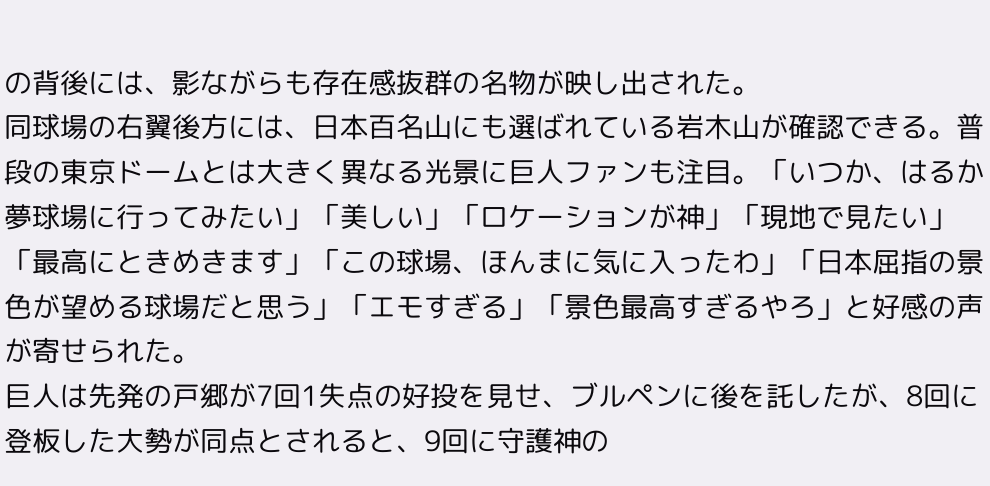の背後には、影ながらも存在感抜群の名物が映し出された。
同球場の右翼後方には、日本百名山にも選ばれている岩木山が確認できる。普段の東京ドームとは大きく異なる光景に巨人ファンも注目。「いつか、はるか夢球場に行ってみたい」「美しい」「ロケーションが神」「現地で見たい」「最高にときめきます」「この球場、ほんまに気に入ったわ」「日本屈指の景色が望める球場だと思う」「エモすぎる」「景色最高すぎるやろ」と好感の声が寄せられた。
巨人は先発の戸郷が7回1失点の好投を見せ、ブルペンに後を託したが、8回に登板した大勢が同点とされると、9回に守護神の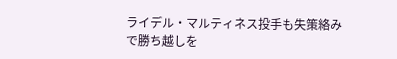ライデル・マルティネス投手も失策絡みで勝ち越しを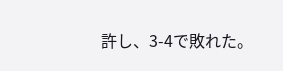許し、3-4で敗れた。